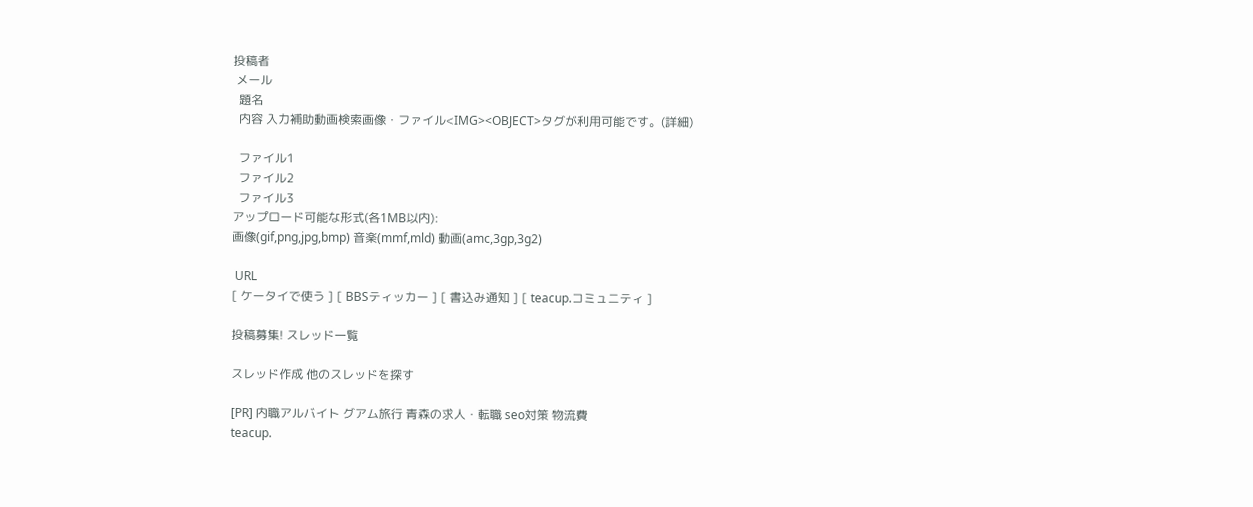投稿者
 メール
  題名
  内容 入力補助動画検索画像・ファイル<IMG><OBJECT>タグが利用可能です。(詳細)

  ファイル1
  ファイル2
  ファイル3
アップロード可能な形式(各1MB以内):
画像(gif,png,jpg,bmp) 音楽(mmf,mld) 動画(amc,3gp,3g2)

 URL
[ ケータイで使う ] [ BBSティッカー ] [ 書込み通知 ] [ teacup.コミュニティ ]

投稿募集! スレッド一覧

スレッド作成 他のスレッドを探す

[PR] 内職アルバイト グアム旅行 青森の求人・転職 seo対策 物流費
teacup.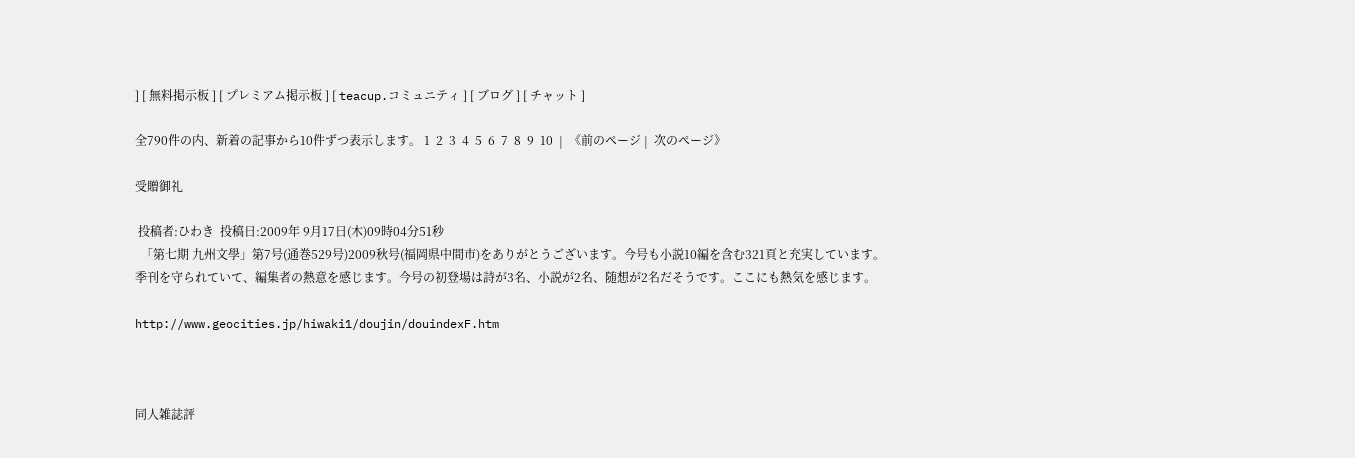] [ 無料掲示板 ] [ プレミアム掲示板 ] [ teacup.コミュニティ ] [ ブログ ] [ チャット ]

全790件の内、新着の記事から10件ずつ表示します。 1  2  3  4  5  6  7  8  9  10  |  《前のページ |  次のページ》

受贈御礼

 投稿者:ひわき  投稿日:2009年 9月17日(木)09時04分51秒
  「第七期 九州文學」第7号(通巻529号)2009秋号(福岡県中間市)をありがとうございます。今号も小説10編を含む321頁と充実しています。季刊を守られていて、編集者の熱意を感じます。今号の初登場は詩が3名、小説が2名、随想が2名だそうです。ここにも熱気を感じます。

http://www.geocities.jp/hiwaki1/doujin/douindexF.htm



同人雑誌評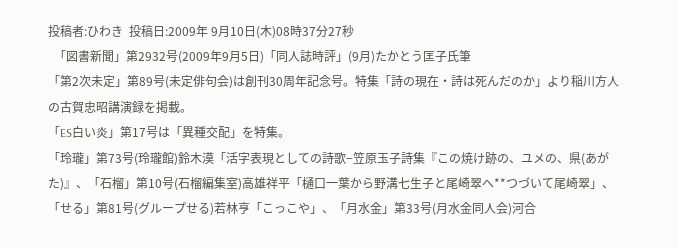投稿者:ひわき  投稿日:2009年 9月10日(木)08時37分27秒
  「図書新聞」第2932号(2009年9月5日)「同人誌時評」(9月)たかとう匡子氏筆
「第2次未定」第89号(未定俳句会)は創刊30周年記念号。特集「詩の現在・詩は死んだのか」より稲川方人の古賀忠昭講演録を掲載。
「ES白い炎」第17号は「異種交配」を特集。
「玲瓏」第73号(玲瓏館)鈴木漠「活字表現としての詩歌−笠原玉子詩集『この焼け跡の、ユメの、県(あがた)』、「石榴」第10号(石榴編集室)高雄祥平「樋口一葉から野溝七生子と尾崎翠へ**つづいて尾崎翠」、「せる」第81号(グループせる)若林亨「こっこや」、「月水金」第33号(月水金同人会)河合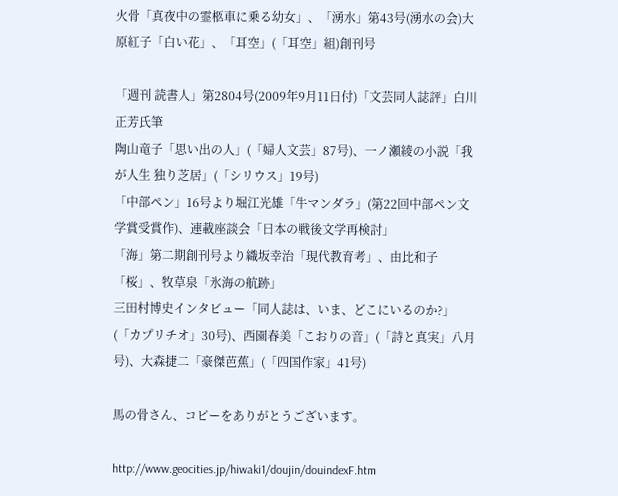火骨「真夜中の霊柩車に乗る幼女」、「湧水」第43号(湧水の会)大原紅子「白い花」、「耳空」(「耳空」組)創刊号

「週刊 読書人」第2804号(2009年9月11日付)「文芸同人誌評」白川正芳氏筆
陶山竜子「思い出の人」(「婦人文芸」87号)、一ノ瀬綾の小説「我が人生 独り芝居」(「シリウス」19号)
「中部ペン」16号より堀江光雄「牛マンダラ」(第22回中部ペン文学賞受賞作)、連載座談会「日本の戦後文学再検討」
「海」第二期創刊号より織坂幸治「現代教育考」、由比和子「桜」、牧草泉「氷海の航跡」
三田村博史インタビュー「同人誌は、いま、どこにいるのか?」(「カプリチオ」30号)、西園春美「こおりの音」(「詩と真実」八月号)、大森捷二「豪傑芭蕉」(「四国作家」41号)

馬の骨さん、コピーをありがとうございます。

http://www.geocities.jp/hiwaki1/doujin/douindexF.htm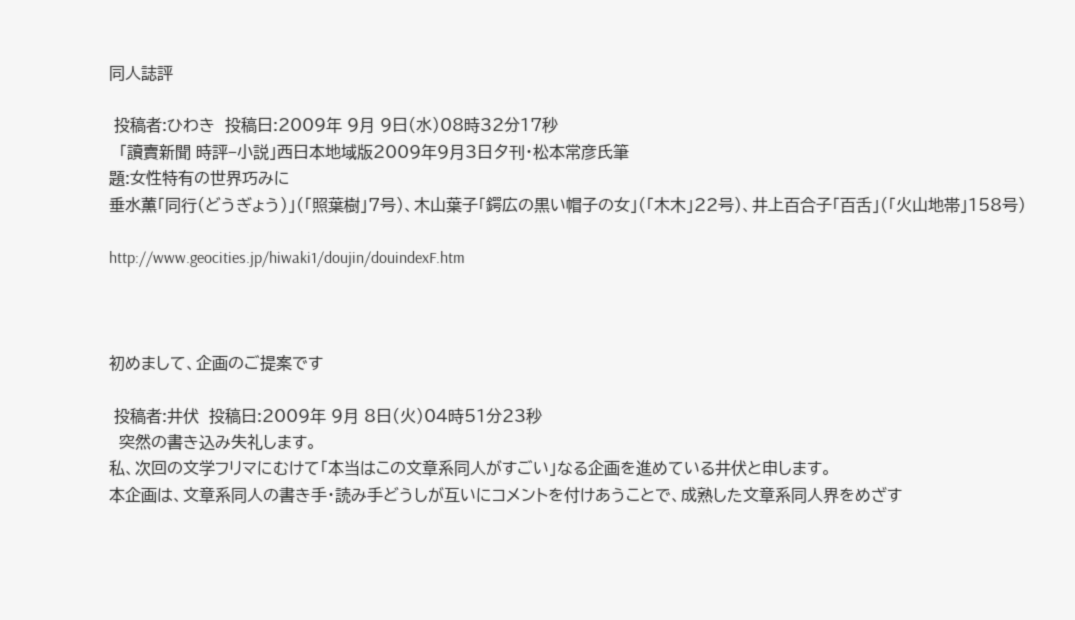同人誌評

 投稿者:ひわき  投稿日:2009年 9月 9日(水)08時32分17秒
  「讀賣新聞 時評−小説」西日本地域版2009年9月3日夕刊・松本常彦氏筆
題:女性特有の世界巧みに
垂水薫「同行(どうぎょう)」(「照葉樹」7号)、木山葉子「鍔広の黒い帽子の女」(「木木」22号)、井上百合子「百舌」(「火山地帯」158号)

http://www.geocities.jp/hiwaki1/doujin/douindexF.htm



初めまして、企画のご提案です

 投稿者:井伏  投稿日:2009年 9月 8日(火)04時51分23秒
  突然の書き込み失礼します。
私、次回の文学フリマにむけて「本当はこの文章系同人がすごい」なる企画を進めている井伏と申します。
本企画は、文章系同人の書き手・読み手どうしが互いにコメントを付けあうことで、成熟した文章系同人界をめざす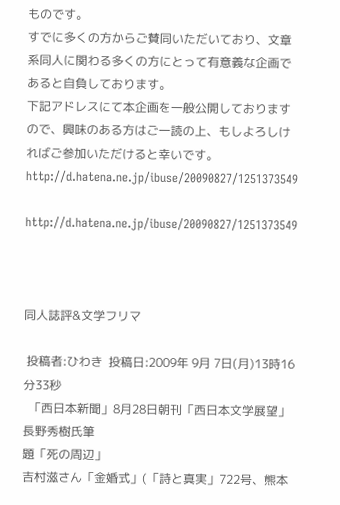ものです。
すでに多くの方からご賛同いただいており、文章系同人に関わる多くの方にとって有意義な企画であると自負しております。
下記アドレスにて本企画を一般公開しておりますので、興味のある方はご一読の上、もしよろしければご参加いただけると幸いです。
http://d.hatena.ne.jp/ibuse/20090827/1251373549

http://d.hatena.ne.jp/ibuse/20090827/1251373549



同人誌評&文学フリマ

 投稿者:ひわき  投稿日:2009年 9月 7日(月)13時16分33秒
  「西日本新聞」8月28日朝刊「西日本文学展望」長野秀樹氏筆
題「死の周辺」
吉村滋さん「金婚式」(「詩と真実」722号、熊本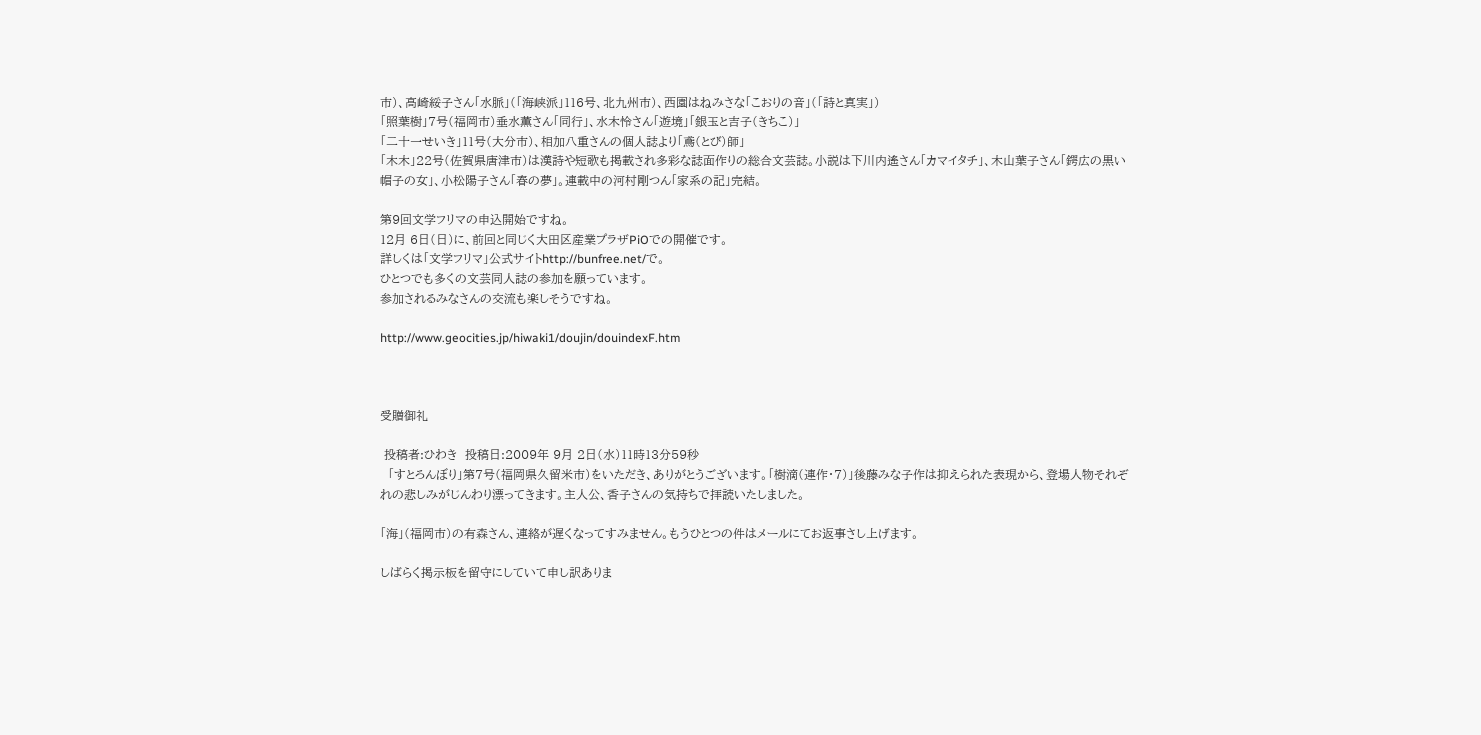市)、高崎綏子さん「水脈」(「海峡派」116号、北九州市)、西園はねみさな「こおりの音」(「詩と真実」)
「照葉樹」7号(福岡市)垂水薫さん「同行」、水木怜さん「遊境」「銀玉と吉子(きちこ)」
「二十一せいき」11号(大分市)、相加八重さんの個人誌より「鳶(とび)師」
「木木」22号(佐賀県唐津市)は漢詩や短歌も掲載され多彩な誌面作りの総合文芸誌。小説は下川内遙さん「カマイタチ」、木山葉子さん「鍔広の黒い帽子の女」、小松陽子さん「春の夢」。連載中の河村剛つん「家系の記」完結。

第9回文学フリマの申込開始ですね。
12月 6日(日)に、前回と同じく大田区産業プラザPiOでの開催です。
詳しくは「文学フリマ」公式サイトhttp://bunfree.net/で。
ひとつでも多くの文芸同人誌の参加を願っています。
参加されるみなさんの交流も楽しそうですね。

http://www.geocities.jp/hiwaki1/doujin/douindexF.htm



受贈御礼

 投稿者:ひわき  投稿日:2009年 9月 2日(水)11時13分59秒
  「すとろんぼり」第7号(福岡県久留米市)をいただき、ありがとうございます。「樹滴(連作・7)」後藤みな子作は抑えられた表現から、登場人物それぞれの悲しみがじんわり漂ってきます。主人公、香子さんの気持ちで拝読いたしました。

「海」(福岡市)の有森さん、連絡が遅くなってすみません。もうひとつの件はメールにてお返事さし上げます。

しばらく掲示板を留守にしていて申し訳ありま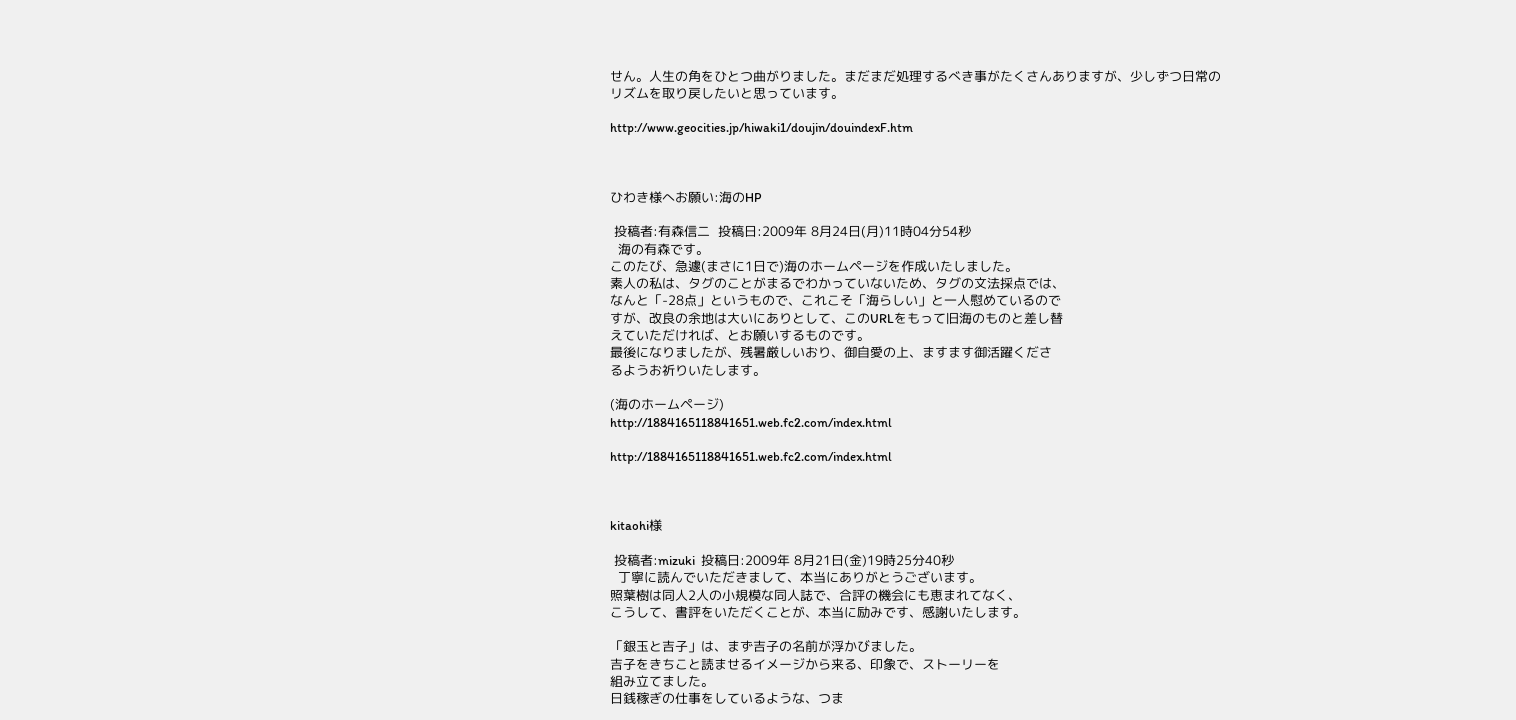せん。人生の角をひとつ曲がりました。まだまだ処理するべき事がたくさんありますが、少しずつ日常のリズムを取り戻したいと思っています。

http://www.geocities.jp/hiwaki1/doujin/douindexF.htm



ひわき様へお願い:海のHP

 投稿者:有森信二  投稿日:2009年 8月24日(月)11時04分54秒
  海の有森です。
このたび、急遽(まさに1日で)海のホームページを作成いたしました。
素人の私は、タグのことがまるでわかっていないため、タグの文法採点では、
なんと「-28点」というもので、これこそ「海らしい」と一人慰めているので
すが、改良の余地は大いにありとして、このURLをもって旧海のものと差し替
えていただければ、とお願いするものです。
最後になりましたが、残暑厳しいおり、御自愛の上、ますます御活躍くださ
るようお祈りいたします。

(海のホームページ)
http://1884165118841651.web.fc2.com/index.html

http://1884165118841651.web.fc2.com/index.html



kitaohi様

 投稿者:mizuki  投稿日:2009年 8月21日(金)19時25分40秒
  丁寧に読んでいただきまして、本当にありがとうございます。
照葉樹は同人2人の小規模な同人誌で、合評の機会にも恵まれてなく、
こうして、書評をいただくことが、本当に励みです、感謝いたします。

「銀玉と吉子」は、まず吉子の名前が浮かびました。
吉子をきちこと読ませるイメージから来る、印象で、ストーリーを
組み立てました。
日銭稼ぎの仕事をしているような、つま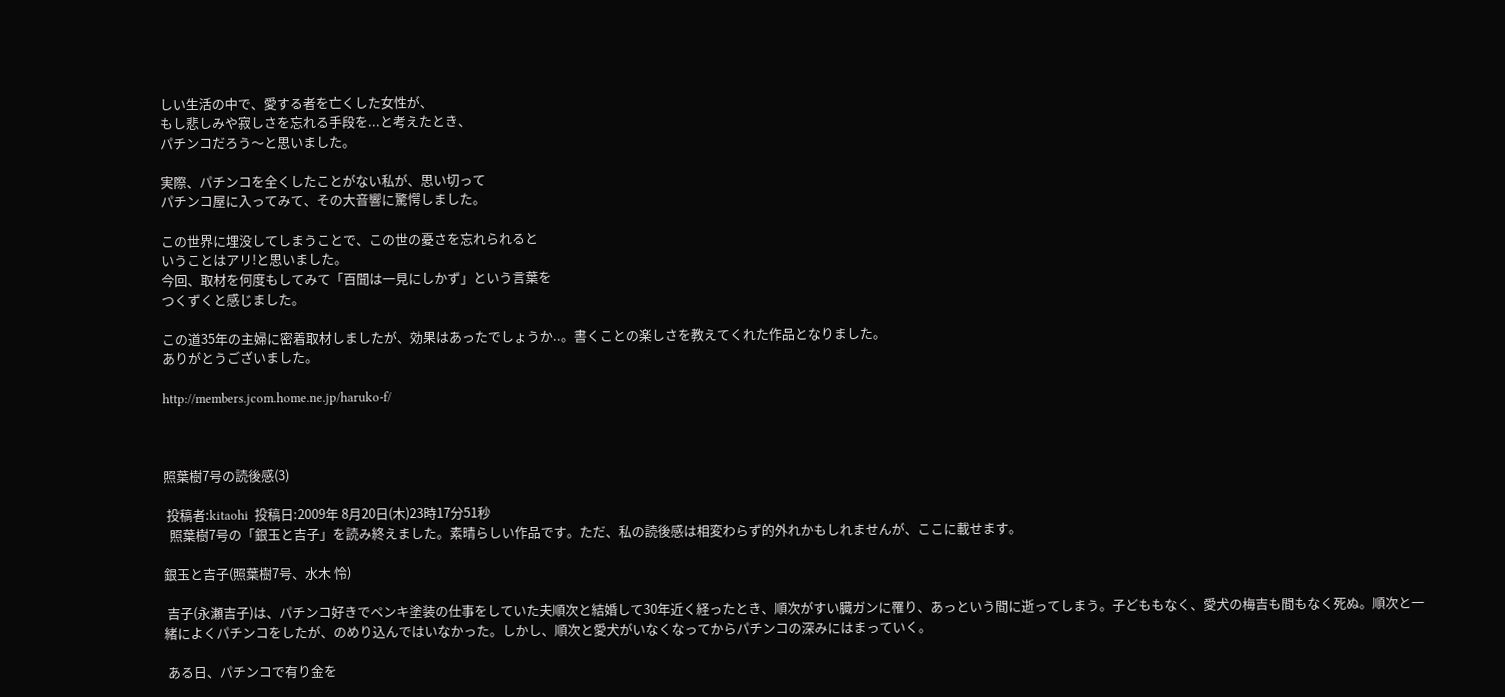しい生活の中で、愛する者を亡くした女性が、
もし悲しみや寂しさを忘れる手段を...と考えたとき、
パチンコだろう〜と思いました。

実際、パチンコを全くしたことがない私が、思い切って
パチンコ屋に入ってみて、その大音響に驚愕しました。

この世界に埋没してしまうことで、この世の憂さを忘れられると
いうことはアリ!と思いました。
今回、取材を何度もしてみて「百聞は一見にしかず」という言葉を
つくずくと感じました。

この道35年の主婦に密着取材しましたが、効果はあったでしょうか..。書くことの楽しさを教えてくれた作品となりました。
ありがとうございました。

http://members.jcom.home.ne.jp/haruko-f/



照葉樹7号の読後感(3)

 投稿者:kitaohi  投稿日:2009年 8月20日(木)23時17分51秒
  照葉樹7号の「銀玉と吉子」を読み終えました。素晴らしい作品です。ただ、私の読後感は相変わらず的外れかもしれませんが、ここに載せます。

銀玉と吉子(照葉樹7号、水木 怜)

 吉子(永瀬吉子)は、パチンコ好きでペンキ塗装の仕事をしていた夫順次と結婚して30年近く経ったとき、順次がすい臓ガンに罹り、あっという間に逝ってしまう。子どももなく、愛犬の梅吉も間もなく死ぬ。順次と一緒によくパチンコをしたが、のめり込んではいなかった。しかし、順次と愛犬がいなくなってからパチンコの深みにはまっていく。

 ある日、パチンコで有り金を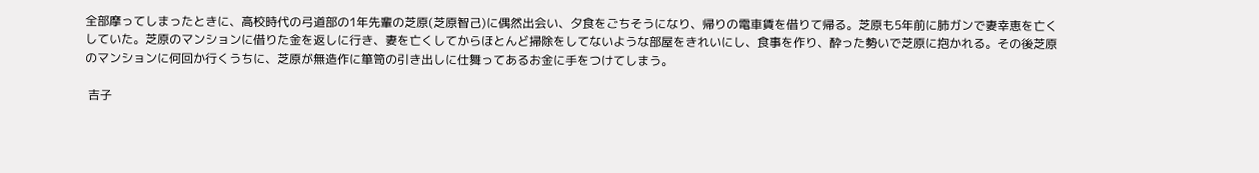全部摩ってしまったときに、高校時代の弓道部の1年先輩の芝原(芝原智己)に偶然出会い、夕食をごちそうになり、帰りの電車賃を借りて帰る。芝原も5年前に肺ガンで妻幸恵を亡くしていた。芝原のマンションに借りた金を返しに行き、妻を亡くしてからほとんど掃除をしてないような部屋をきれいにし、食事を作り、酔った勢いで芝原に抱かれる。その後芝原のマンションに何回か行くうちに、芝原が無造作に箪笥の引き出しに仕舞ってあるお金に手をつけてしまう。

 吉子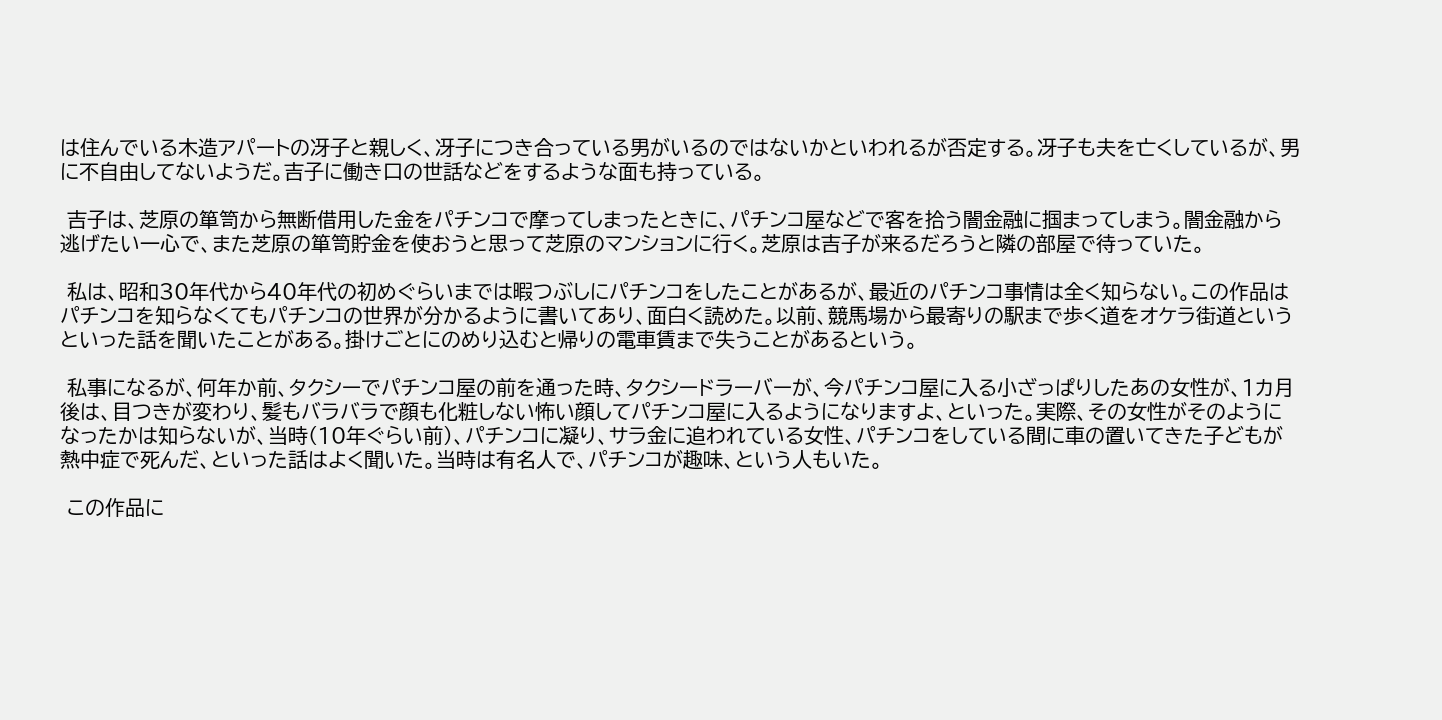は住んでいる木造アパートの冴子と親しく、冴子につき合っている男がいるのではないかといわれるが否定する。冴子も夫を亡くしているが、男に不自由してないようだ。吉子に働き口の世話などをするような面も持っている。

 吉子は、芝原の箪笥から無断借用した金をパチンコで摩ってしまったときに、パチンコ屋などで客を拾う闇金融に掴まってしまう。闇金融から逃げたい一心で、また芝原の箪笥貯金を使おうと思って芝原のマンションに行く。芝原は吉子が来るだろうと隣の部屋で待っていた。

 私は、昭和30年代から40年代の初めぐらいまでは暇つぶしにパチンコをしたことがあるが、最近のパチンコ事情は全く知らない。この作品はパチンコを知らなくてもパチンコの世界が分かるように書いてあり、面白く読めた。以前、競馬場から最寄りの駅まで歩く道をオケラ街道というといった話を聞いたことがある。掛けごとにのめり込むと帰りの電車賃まで失うことがあるという。

 私事になるが、何年か前、タクシーでパチンコ屋の前を通った時、タクシードラーバーが、今パチンコ屋に入る小ざっぱりしたあの女性が、1カ月後は、目つきが変わり、髪もバラバラで顔も化粧しない怖い顔してパチンコ屋に入るようになりますよ、といった。実際、その女性がそのようになったかは知らないが、当時(10年ぐらい前)、パチンコに凝り、サラ金に追われている女性、パチンコをしている間に車の置いてきた子どもが熱中症で死んだ、といった話はよく聞いた。当時は有名人で、パチンコが趣味、という人もいた。

 この作品に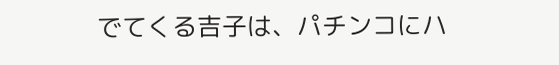でてくる吉子は、パチンコにハ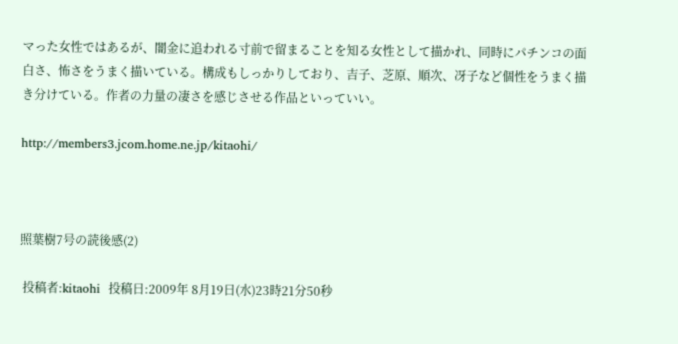マった女性ではあるが、闇金に追われる寸前で留まることを知る女性として描かれ、同時にパチンコの面白さ、怖さをうまく描いている。構成もしっかりしており、吉子、芝原、順次、冴子など個性をうまく描き分けている。作者の力量の凄さを感じさせる作品といっていい。

http://members3.jcom.home.ne.jp/kitaohi/



照葉樹7号の読後感(2)

 投稿者:kitaohi  投稿日:2009年 8月19日(水)23時21分50秒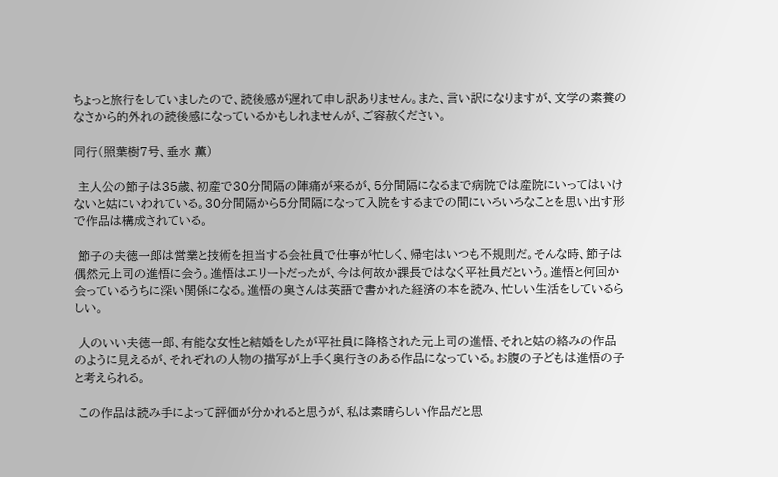ちょっと旅行をしていましたので、読後感が遅れて申し訳ありません。また、言い訳になりますが、文学の素養のなさから的外れの読後感になっているかもしれませんが、ご容赦ください。

同行(照葉樹7号、垂水 薫)

 主人公の節子は35歳、初産で30分間隔の陣痛が来るが、5分間隔になるまで病院では産院にいってはいけないと姑にいわれている。30分間隔から5分間隔になって入院をするまでの間にいろいろなことを思い出す形で作品は構成されている。

 節子の夫徳一郎は営業と技術を担当する会社員で仕事が忙しく、帰宅はいつも不規則だ。そんな時、節子は偶然元上司の進悟に会う。進悟はエリートだったが、今は何故か課長ではなく平社員だという。進悟と何回か会っているうちに深い関係になる。進悟の奥さんは英語で書かれた経済の本を読み、忙しい生活をしているらしい。

 人のいい夫徳一郎、有能な女性と結婚をしたが平社員に降格された元上司の進悟、それと姑の絡みの作品のように見えるが、それぞれの人物の描写が上手く奥行きのある作品になっている。お腹の子どもは進悟の子と考えられる。

 この作品は読み手によって評価が分かれると思うが、私は素晴らしい作品だと思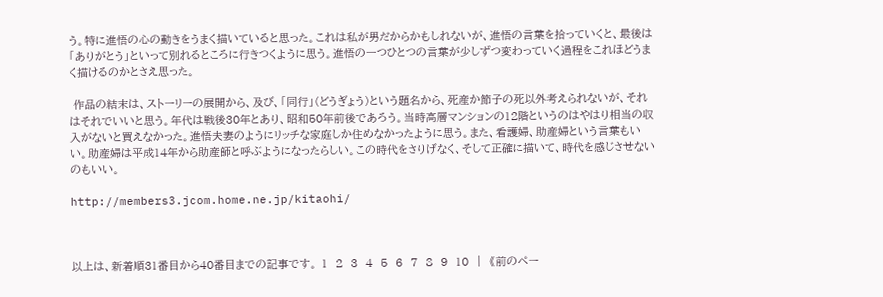う。特に進悟の心の動きをうまく描いていると思った。これは私が男だからかもしれないが、進悟の言葉を拾っていくと、最後は「ありがとう」といって別れるところに行きつくように思う。進悟の一つひとつの言葉が少しずつ変わっていく過程をこれほどうまく描けるのかとさえ思った。

 作品の結末は、ストーリーの展開から、及び、「同行」(どうぎょう)という題名から、死産か節子の死以外考えられないが、それはそれでいいと思う。年代は戦後30年とあり、昭和50年前後であろう。当時高層マンションの12階というのはやはり相当の収入がないと買えなかった。進悟夫妻のようにリッチな家庭しか住めなかったように思う。また、看護婦、助産婦という言葉もいい。助産婦は平成14年から助産師と呼ぶようになったらしい。この時代をさりげなく、そして正確に描いて、時代を感じさせないのもいい。

http://members3.jcom.home.ne.jp/kitaohi/



以上は、新着順31番目から40番目までの記事です。 1  2  3  4  5  6  7  8  9  10  |  《前のペー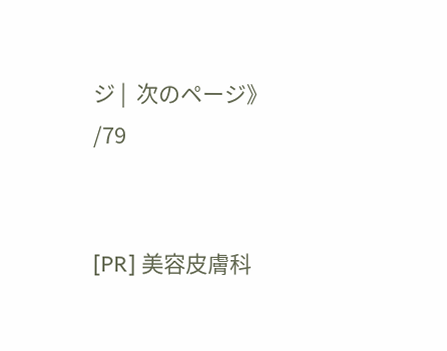ジ |  次のページ》
/79


[PR] 美容皮膚科